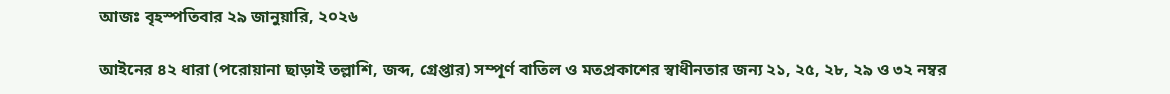আজঃ বৃহস্পতিবার ২৯ জানুয়ারি, ২০২৬

আইনের ৪২ ধারা (পরোয়ানা ছাড়াই তল্লাশি, জব্দ, গ্রেপ্তার) সম্পূর্ণ বাতিল ও মতপ্রকাশের স্বাধীনতার জন্য ২১, ২৫, ২৮, ২৯ ও ৩২ নম্বর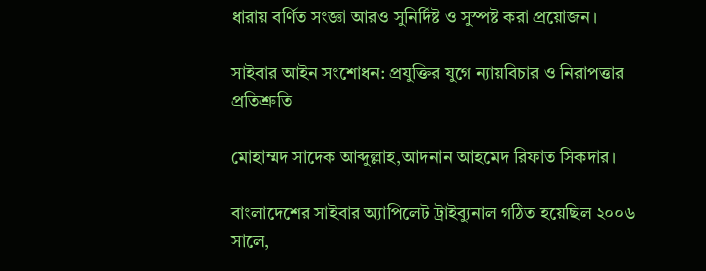ধারায় বর্ণিত সংজ্ঞা আরও সুনির্দিষ্ট ও সুস্পষ্ট করা প্রয়োজন।

সাইবার আইন সংশোধন: প্রযুক্তির যুগে ন্যায়বিচার ও নিরাপত্তার প্রতিশ্রুতি

মোহাম্মদ সাদেক আব্দুল্লাহ,আদনান আহমেদ রিফাত সিকদার।

বাংলাদেশের সাইবার অ্যাপিলেট ট্রাইব্যুনাল গঠিত হয়েছিল ২০০৬ সালে,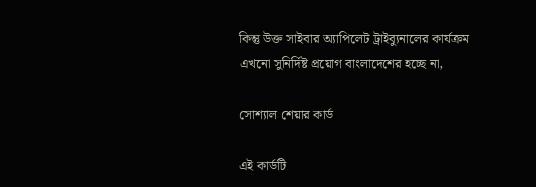কিন্তু উক্ত সাইবার অ্যাপিলেট ট্রাইব্যুনালের কার্যক্রম এখনো সুনির্দিষ্ট প্রয়োগ বাংলাদেশের হচ্ছে না,

সোশ্যাল শেয়ার কার্ড

এই কার্ডটি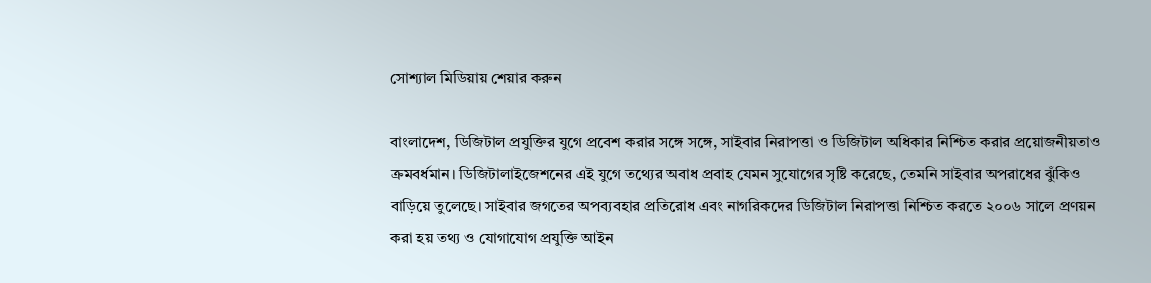সোশ্যাল মিডিয়ায় শেয়ার করুন

বাংলাদেশ, ডিজিটাল প্রযুক্তির যুগে প্রবেশ করার সঙ্গে সঙ্গে, সাইবার নিরাপত্তা ও ডিজিটাল অধিকার নিশ্চিত করার প্রয়োজনীয়তাও ক্রমবর্ধমান। ডিজিটালাইজেশনের এই যুগে তথ্যের অবাধ প্রবাহ যেমন সুযোগের সৃষ্টি করেছে, তেমনি সাইবার অপরাধের ঝুঁকিও বাড়িয়ে তুলেছে। সাইবার জগতের অপব্যবহার প্রতিরোধ এবং নাগরিকদের ডিজিটাল নিরাপত্তা নিশ্চিত করতে ২০০৬ সালে প্রণয়ন করা হয় তথ্য ও যোগাযোগ প্রযুক্তি আইন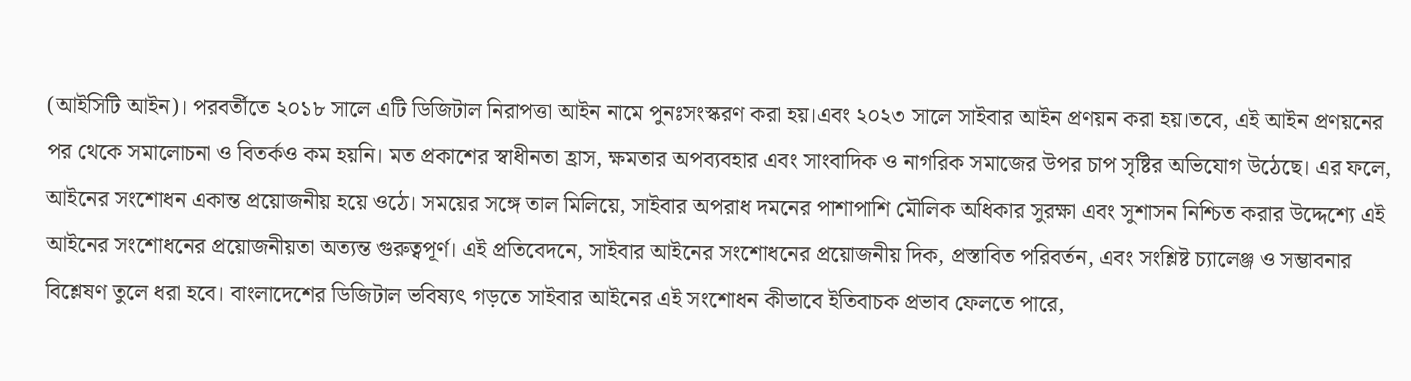(আইসিটি আইন)। পরবর্তীতে ২০১৮ সালে এটি ডিজিটাল নিরাপত্তা আইন নামে পুনঃসংস্করণ করা হয়।এবং ২০২৩ সালে সাইবার আইন প্রণয়ন করা হয়।তবে, এই আইন প্রণয়নের পর থেকে সমালোচনা ও বিতর্কও কম হয়নি। মত প্রকাশের স্বাধীনতা হ্রাস, ক্ষমতার অপব্যবহার এবং সাংবাদিক ও নাগরিক সমাজের উপর চাপ সৃষ্টির অভিযোগ উঠেছে। এর ফলে, আইনের সংশোধন একান্ত প্রয়োজনীয় হয়ে ওঠে। সময়ের সঙ্গে তাল মিলিয়ে, সাইবার অপরাধ দমনের পাশাপাশি মৌলিক অধিকার সুরক্ষা এবং সুশাসন নিশ্চিত করার উদ্দেশ্যে এই আইনের সংশোধনের প্রয়োজনীয়তা অত্যন্ত গুরুত্বপূর্ণ। এই প্রতিবেদনে, সাইবার আইনের সংশোধনের প্রয়োজনীয় দিক, প্রস্তাবিত পরিবর্তন, এবং সংশ্লিষ্ট চ্যালেঞ্জ ও সম্ভাবনার বিশ্লেষণ তুলে ধরা হবে। বাংলাদেশের ডিজিটাল ভবিষ্যৎ গড়তে সাইবার আইনের এই সংশোধন কীভাবে ইতিবাচক প্রভাব ফেলতে পারে,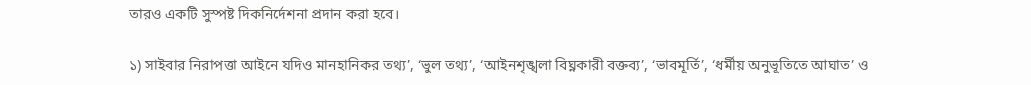তারও একটি সুস্পষ্ট দিকনির্দেশনা প্রদান করা হবে।

১) সাইবার নিরাপত্তা আইনে যদিও মানহানিকর তথ্য’, ‘ভুল তথ্য’, ‘আইনশৃঙ্খলা বিঘ্নকারী বক্তব্য’, ‘ভাবমূর্তি’, ‘ধর্মীয় অনুভূতিতে আঘাত’ ও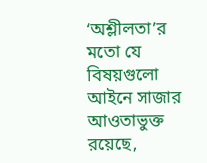‘অশ্লীলতা’র মতো যে বিষয়গুলো আইনে সাজার আওতাভুক্ত রয়েছে,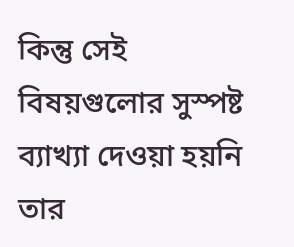কিন্তু সেই বিষয়গুলোর সুস্পষ্ট ব্যাখ্যা দেওয়া হয়নি তার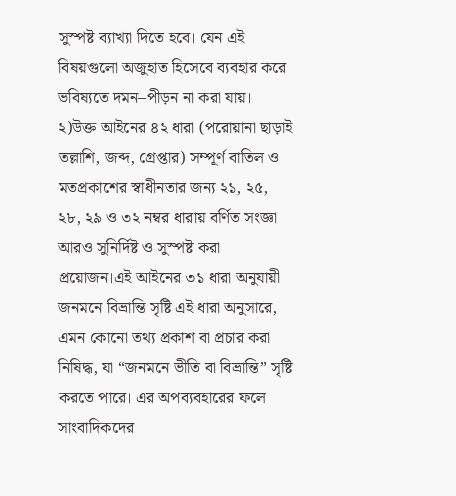সুস্পষ্ট ব্যাখ্যা দিতে হবে। যেন এই বিষয়গুলো অজুহাত হিসেবে ব্যবহার করে ভবিষ্যতে দমন–পীড়ন না করা যায়। ২)উক্ত আইনের ৪২ ধারা (পরোয়ানা ছাড়াই তল্লাশি, জব্দ, গ্রেপ্তার) সম্পূর্ণ বাতিল ও মতপ্রকাশের স্বাধীনতার জন্য ২১, ২৫, ২৮, ২৯ ও ৩২ নম্বর ধারায় বর্ণিত সংজ্ঞা আরও সুনির্দিষ্ট ও সুস্পষ্ট করা প্রয়োজন।এই আইনের ৩১ ধারা অনুযায়ী জনমনে বিভ্রান্তি সৃষ্টি এই ধারা অনুসারে, এমন কোনো তথ্য প্রকাশ বা প্রচার করা নিষিদ্ধ, যা “জনমনে ভীতি বা বিভ্রান্তি” সৃষ্টি করতে পারে। এর অপব্যবহারের ফলে সাংবাদিকদের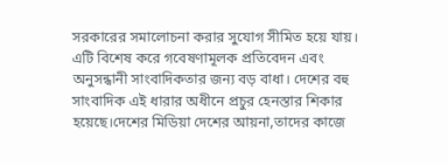সরকারের সমালোচনা করার সুযোগ সীমিত হয়ে যায়। এটি বিশেষ করে গবেষণামূলক প্রতিবেদন এবং অনুসন্ধানী সাংবাদিকতার জন্য বড় বাধা। দেশের বহু সাংবাদিক এই ধারার অধীনে প্রচুর হেনস্তার শিকার হয়েছে।দেশের মিডিয়া দেশের আয়না,তাদের কাজে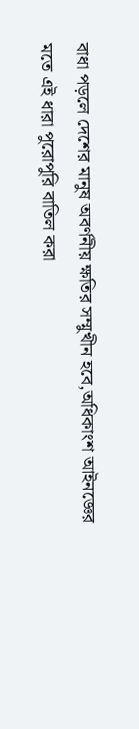বাধা পড়লে দেশের মানুষ অবর্ণনীয় ক্ষতির সম্মুখীন হবে,অধিকাংশ আইনজ্ঞের মতে এই ধারা পুরোপুরি বাতিল করা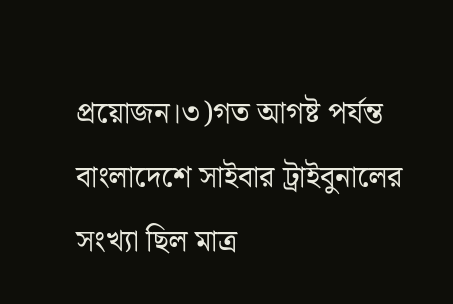প্রয়োজন।৩)গত আগষ্ট পর্যন্ত বাংলাদেশে সাইবার ট্রাইবুনালের সংখ্যা ছিল মাত্র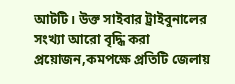আটটি। উক্ত সাইবার ট্রাইবুনালের সংখ্যা আরো বৃদ্ধি করা প্রয়োজন,কমপক্ষে প্রতিটি জেলায়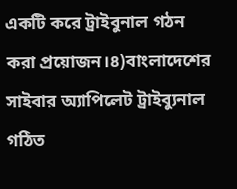একটি করে ট্রাইবুনাল গঠন করা প্রয়োজন।৪)বাংলাদেশের সাইবার অ্যাপিলেট ট্রাইব্যুনাল গঠিত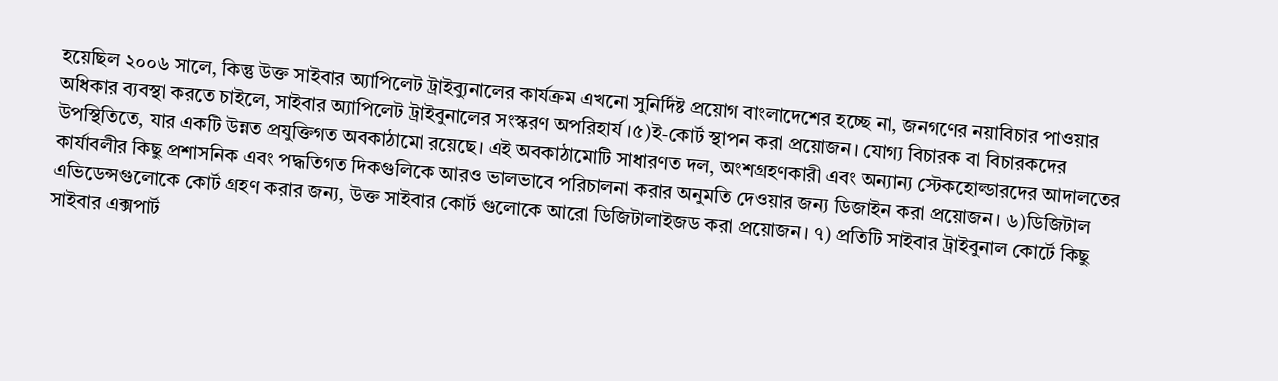হয়েছিল ২০০৬ সালে, কিন্তু উক্ত সাইবার অ্যাপিলেট ট্রাইব্যুনালের কার্যক্রম এখনো সুনির্দিষ্ট প্রয়োগ বাংলাদেশের হচ্ছে না, জনগণের নয়াবিচার পাওয়ার অধিকার ব্যবস্থা করতে চাইলে, সাইবার অ্যাপিলেট ট্রাইবুনালের সংস্করণ অপরিহার্য।৫)ই-কোর্ট স্থাপন করা প্রয়োজন। যোগ্য বিচারক বা বিচারকদের উপস্থিতিতে, যার একটি উন্নত প্রযুক্তিগত অবকাঠামো রয়েছে। এই অবকাঠামোটি সাধারণত দল, অংশগ্রহণকারী এবং অন্যান্য স্টেকহোল্ডারদের আদালতের কার্যাবলীর কিছু প্রশাসনিক এবং পদ্ধতিগত দিকগুলিকে আরও ভালভাবে পরিচালনা করার অনুমতি দেওয়ার জন্য ডিজাইন করা প্রয়োজন। ৬)ডিজিটাল এভিডেন্সগুলোকে কোর্ট গ্রহণ করার জন্য, উক্ত সাইবার কোর্ট গুলোকে আরো ডিজিটালাইজড করা প্রয়োজন। ৭) প্রতিটি সাইবার ট্রাইবুনাল কোর্টে কিছু সাইবার এক্সপার্ট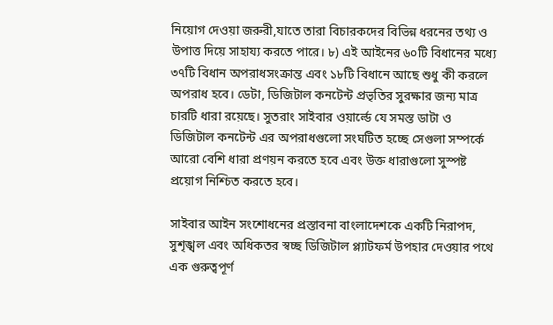নিয়োগ দেওয়া জরুরী,যাতে তারা বিচারকদের বিভিন্ন ধরনের তথ্য ও উপাত্ত দিয়ে সাহায্য করতে পারে। ৮) এই আইনের ৬০টি বিধানের মধ্যে ৩৭টি বিধান অপরাধসংক্রান্ত এবং ১৮টি বিধানে আছে শুধু কী করলে অপরাধ হবে। ডেটা, ডিজিটাল কনটেন্ট প্রভৃতির সুরক্ষার জন্য মাত্র চারটি ধারা রয়েছে। সুতরাং সাইবার ওয়ার্ল্ডে যে সমস্ত ডাটা ও ডিজিটাল কনটেন্ট এর অপরাধগুলো সংঘটিত হচ্ছে সেগুলা সম্পর্কে আরো বেশি ধারা প্রণয়ন করতে হবে এবং উক্ত ধারাগুলো সুস্পষ্ট প্রয়োগ নিশ্চিত করতে হবে।

সাইবার আইন সংশোধনের প্রস্তাবনা বাংলাদেশকে একটি নিরাপদ, সুশৃঙ্খল এবং অধিকতর স্বচ্ছ ডিজিটাল প্ল্যাটফর্ম উপহার দেওয়ার পথে এক গুরুত্বপূর্ণ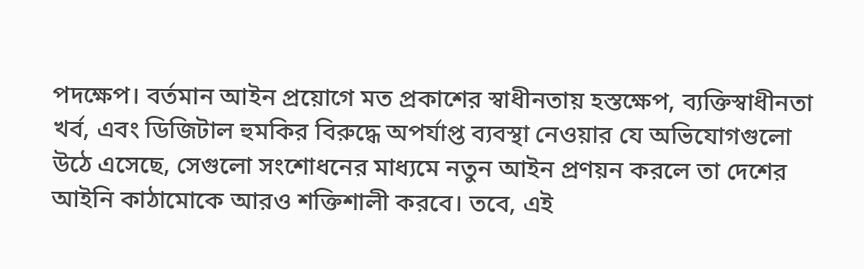পদক্ষেপ। বর্তমান আইন প্রয়োগে মত প্রকাশের স্বাধীনতায় হস্তক্ষেপ, ব্যক্তিস্বাধীনতা খর্ব, এবং ডিজিটাল হুমকির বিরুদ্ধে অপর্যাপ্ত ব্যবস্থা নেওয়ার যে অভিযোগগুলো উঠে এসেছে, সেগুলো সংশোধনের মাধ্যমে নতুন আইন প্রণয়ন করলে তা দেশের আইনি কাঠামোকে আরও শক্তিশালী করবে। তবে, এই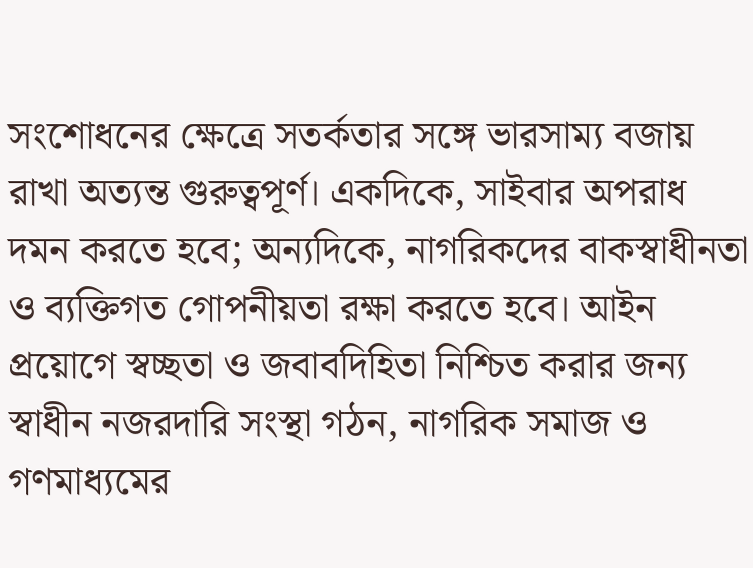সংশোধনের ক্ষেত্রে সতর্কতার সঙ্গে ভারসাম্য বজায় রাখা অত্যন্ত গুরুত্বপূর্ণ। একদিকে, সাইবার অপরাধ দমন করতে হবে; অন্যদিকে, নাগরিকদের বাকস্বাধীনতা ও ব্যক্তিগত গোপনীয়তা রক্ষা করতে হবে। আইন প্রয়োগে স্বচ্ছতা ও জবাবদিহিতা নিশ্চিত করার জন্য স্বাধীন নজরদারি সংস্থা গঠন, নাগরিক সমাজ ও গণমাধ্যমের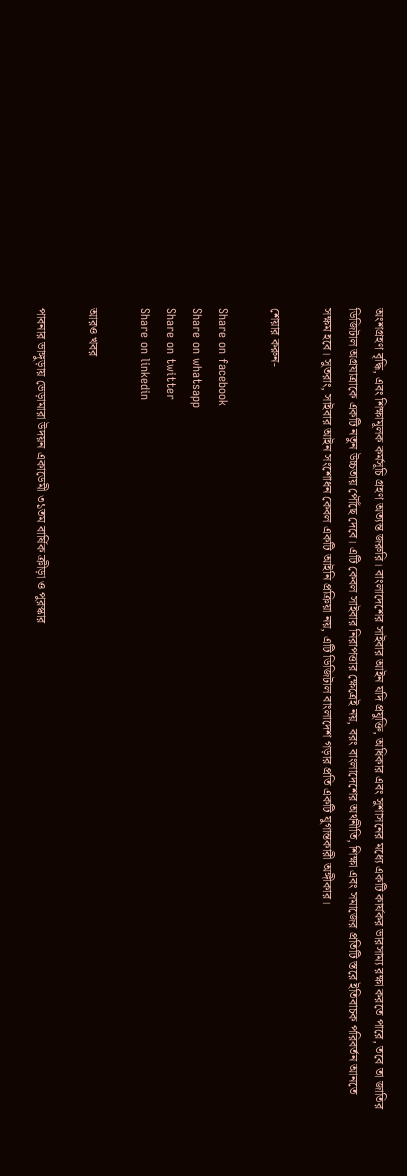অংশগ্রহণ বৃদ্ধি, এবং শিক্ষামূলক কর্মসূচি গ্রহণ অত্যন্ত জরুরি। বাংলাদেশের সাইবার আইন যদি প্রযুক্তি, অধিকার এবং সুশাসনের মধ্যে একটি কার্যকর ভারসাম্য রক্ষা করতে পারে, তবে তা জাতির ডিজিটাল অগ্রযাত্রাকে একটি নতুন উচ্চতায় পৌঁছে দেবে। এটি কেবল সাইবার নিরাপত্তার ক্ষেত্রেই নয়, বরং বাংলাদেশের অর্থনীতি, শিক্ষা এবং সমাজের প্রতিটি স্তরে ইতিবাচক পরিবর্তন আনতে সক্ষম হবে। সুতরাং, সাইবার আইন সংশোধন কেবল একটি আইনি প্রক্রিয়া নয়, এটি ডিজিটাল বাংলাদেশ গড়ার প্রতি একটি যুগান্তকারী অঙ্গীকার।

শেয়ার করুন-

Share on facebook
Share on whatsapp
Share on twitter
Share on linkedin

আরও খবর

পাবনার ভাঙ্গুড়ায় ভেড়ামারা উদয়ন একাডেমী ৩১তম বার্ষিক ক্রীড়া ও পুরস্কার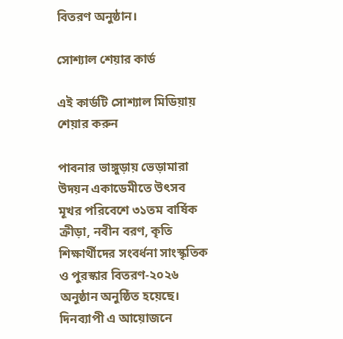বিতরণ অনুষ্ঠান।

সোশ্যাল শেয়ার কার্ড

এই কার্ডটি সোশ্যাল মিডিয়ায় শেয়ার করুন

পাবনার ভাঙ্গুড়ায় ভেড়ামারা উদয়ন একাডেমীতে উৎসব মূখর পরিবেশে ৩১তম বার্ষিক ক্রীড়া, নবীন বরণ, কৃতি শিক্ষার্থীদের সংবর্ধনা সাংস্কৃতিক ও পুরস্কার বিতরণ-২০২৬ অনুষ্ঠান অনুষ্ঠিত হয়েছে।
দিনব্যাপী এ আয়োজনে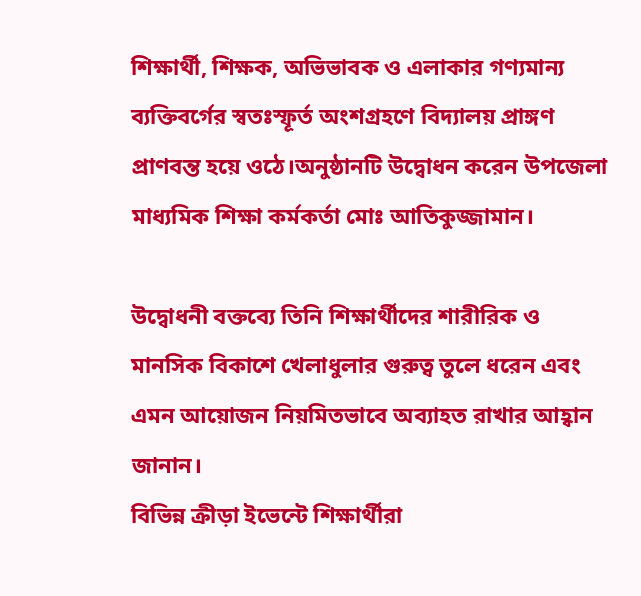শিক্ষার্থী, শিক্ষক, অভিভাবক ও এলাকার গণ্যমান্য ব্যক্তিবর্গের স্বতঃস্ফূর্ত অংশগ্রহণে বিদ্যালয় প্রাঙ্গণ প্রাণবন্ত হয়ে ওঠে।অনুষ্ঠানটি উদ্বোধন করেন উপজেলা মাধ্যমিক শিক্ষা কর্মকর্তা মোঃ আতিকুজ্জামান।

উদ্বোধনী বক্তব্যে তিনি শিক্ষার্থীদের শারীরিক ও মানসিক বিকাশে খেলাধুলার গুরুত্ব তুলে ধরেন এবং এমন আয়োজন নিয়মিতভাবে অব্যাহত রাখার আহ্বান জানান।
বিভিন্ন ক্রীড়া ইভেন্টে শিক্ষার্থীরা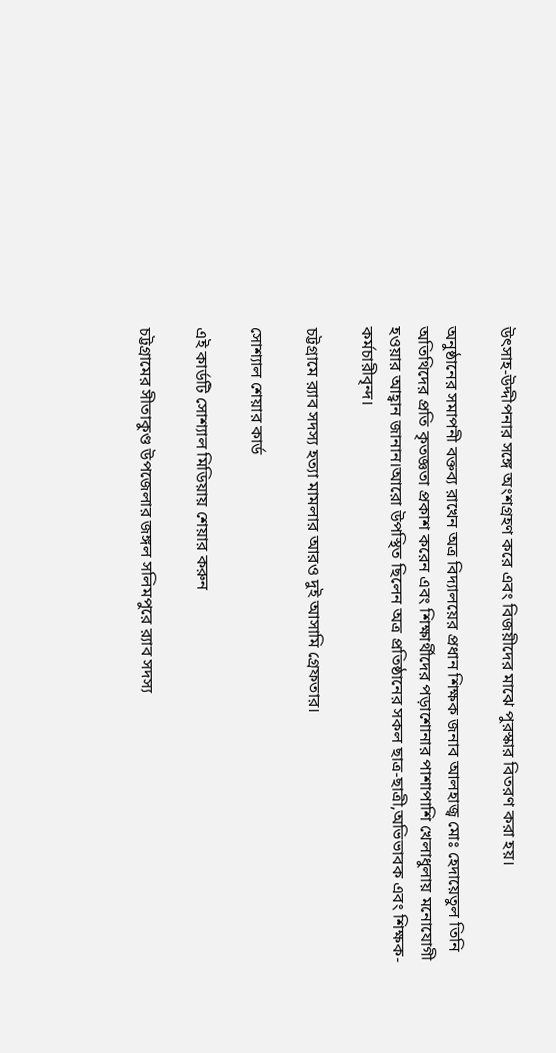উৎসাহ-উদ্দীপনার সঙ্গে অংশগ্রহণ করে এবং বিজয়ীদের মাঝে পুরস্কার বিতরণ করা হয়।

অনুষ্ঠানের সমাপনী বক্তব্য রাখেন অত্র বিদ্যালয়ের প্রধান শিক্ষক জনাব আলহাজ্ব মোঃ হেদায়েতুল তিনি অতিথিদের প্রতি কৃতজ্ঞতা প্রকাশ করেন এবং শিক্ষার্থীদের পড়াশোনার পাশাপাশি খেলাধুলায় মনোযোগী হওয়ার আহ্বান জানান।আরো উপস্থিত ছিলেন অত্র প্রতিষ্ঠানের সকল ছাত্র-ছাত্রী,অভিভাবক এবং শিক্ষক-কর্মচারীবৃন্দ।

চট্টগ্রামে র‌্যাব সদস্য হত্যা মামলার আরও দুই আসামি গ্রেফতার।

সোশ্যাল শেয়ার কার্ড

এই কার্ডটি সোশ্যাল মিডিয়ায় শেয়ার করুন

চট্টগ্রামের সীতাকুণ্ড উপজেলার জঙ্গল সলিমপুরে র‌্যাব সদস্য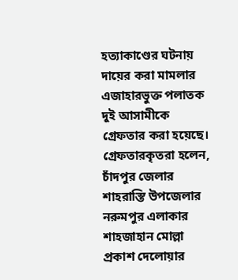হত্যাকাণ্ডের ঘটনায় দায়ের করা মামলার এজাহারভুক্ত পলাতক দুই আসামীকে গ্রেফতার করা হয়েছে। গ্রেফতারকৃতরা হলেন, চাঁদপুর জেলার শাহরাস্তি উপজেলার নরুমপুর এলাকার শাহজাহান মোল্লা প্রকাশ দেলোয়ার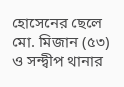হোসেনের ছেলে মো. মিজান (৫৩) ও সন্দ্বীপ থানার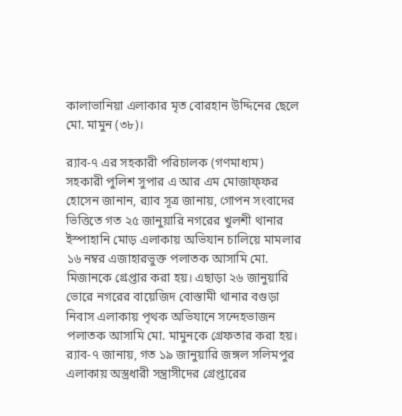কালাভানিয়া এলাকার মৃত বোরহান উদ্দিনের ছেলে মো. মামুন (৩৮)।

র‌্যাব-৭ এর সহকারী পরিচালক (গণমাধ্যম) সহকারী পুলিশ সুপার এ আর এম মোজাফ্ফর হোসেন জানান, র‌্যাব সূত্র জানায়, গোপন সংবাদের ভিত্তিতে গত ২৫ জানুয়ারি নগরের খুলশী থানার ইস্পাহানি মোড় এলাকায় অভিযান চালিয়ে মামলার ১৬ নম্বর এজাহারভুক্ত পলাতক আসামি মো. মিজানকে গ্রেপ্তার করা হয়। এছাড়া ২৬ জানুয়ারি ভোরে নগরের বায়েজিদ বোস্তামী থানার বগুড়া নিবাস এলাকায় পৃথক অভিযানে সন্দেহভাজন পলাতক আসামি মো. মামুনকে গ্রেফতার করা হয়।
র‌্যাব-৭ জানায়, গত ১৯ জানুয়ারি জঙ্গল সলিমপুর এলাকায় অস্ত্রধারী সন্ত্রাসীদের গ্রেপ্তারের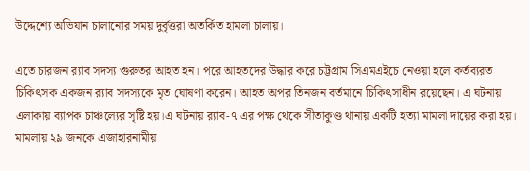উদ্দেশ্যে অভিযান চালানোর সময় দুর্বৃত্তরা অতর্কিত হামলা চালায়।

এতে চারজন র‌্যাব সদস্য গুরুতর আহত হন। পরে আহতদের উদ্ধার করে চট্টগ্রাম সিএমএইচে নেওয়া হলে কর্তব্যরত চিকিৎসক একজন র‌্যাব সদস্যকে মৃত ঘোষণা করেন। আহত অপর তিনজন বর্তমানে চিকিৎসাধীন রয়েছেন। এ ঘটনায় এলাকায় ব্যাপক চাঞ্চল্যের সৃষ্টি হয়।এ ঘটনায় র‌্যাব-৭ এর পক্ষ থেকে সীতাকুণ্ড থানায় একটি হত্যা মামলা দায়ের করা হয়। মামলায় ২৯ জনকে এজাহারনামীয়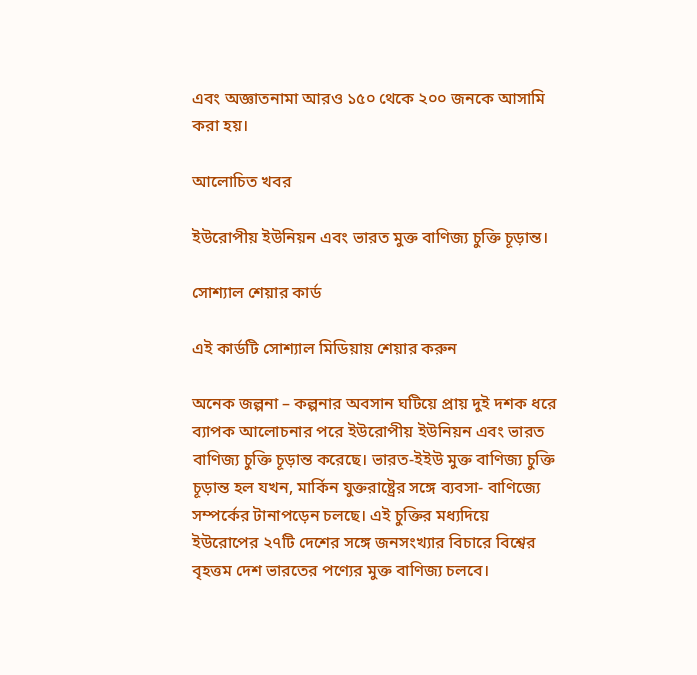এবং অজ্ঞাতনামা আরও ১৫০ থেকে ২০০ জনকে আসামি করা হয়।

আলোচিত খবর

ইউরোপীয় ইউনিয়ন এবং ভারত মুক্ত বাণিজ্য চুক্তি চূড়ান্ত।

সোশ্যাল শেয়ার কার্ড

এই কার্ডটি সোশ্যাল মিডিয়ায় শেয়ার করুন

অনেক জল্পনা – কল্পনার অবসান ঘটিয়ে প্রায় দুই দশক ধরে ব্যাপক আলোচনার পরে ইউরোপীয় ইউনিয়ন এবং ভারত বাণিজ্য চুক্তি চূড়ান্ত করেছে। ভারত-ইইউ মুক্ত বাণিজ্য চুক্তি চূড়ান্ত হল যখন, মার্কিন যুক্তরাষ্ট্রের সঙ্গে ব্যবসা- বাণিজ্যে সম্পর্কের টানাপড়েন চলছে। এই চুক্তির মধ্যদিয়ে ইউরোপের ২৭টি দেশের সঙ্গে জনসংখ্যার বিচারে বিশ্বের বৃহত্তম দেশ ভারতের পণ্যের মুক্ত বাণিজ্য চলবে।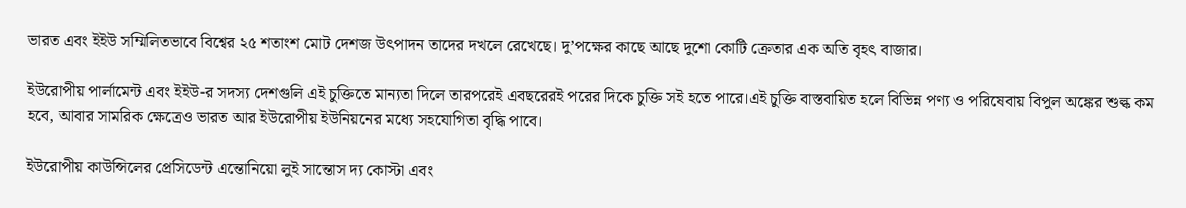ভারত এবং ইইউ সম্মিলিতভাবে বিশ্বের ২৫ শতাংশ মোট দেশজ উৎপাদন তাদের দখলে রেখেছে। দু’পক্ষের কাছে আছে দুশো কোটি ক্রেতার এক অতি বৃহৎ বাজার।

ইউরোপীয় পার্লামেন্ট এবং ইইউ-র সদস্য দেশগুলি এই চুক্তিতে মান্যতা দিলে তারপরেই এবছরেরই পরের দিকে চুক্তি সই হতে পারে।এই চুক্তি বাস্তবায়িত হলে বিভিন্ন পণ্য ও পরিষেবায় বিপুল অঙ্কের শুল্ক কম হবে, আবার সামরিক ক্ষেত্রেও ভারত আর ইউরোপীয় ইউনিয়নের মধ্যে সহযোগিতা বৃদ্ধি পাবে।

ইউরোপীয় কাউন্সিলের প্রেসিডেন্ট এন্তোনিয়ো লুই সান্তোস দ্য কোস্টা এবং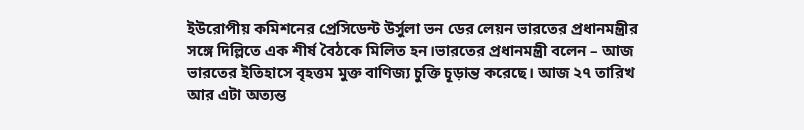ইউরোপীয় কমিশনের প্রেসিডেন্ট উর্সুলা ভন ডের লেয়ন ভারতের প্রধানমন্ত্রীর সঙ্গে দিল্লিতে এক শীর্ষ বৈঠকে মিলিত হন।ভারতের প্রধানমন্ত্রী বলেন – আজ ভারতের ইতিহাসে বৃহত্তম মুক্ত বাণিজ্য চুক্তি চূড়ান্ত করেছে। আজ ২৭ তারিখ আর এটা অত্যন্ত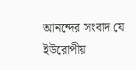আনন্দের সংবাদ যে ইউরোপীয়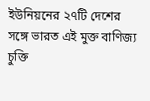ইউনিয়নের ২৭টি দেশের সঙ্গে ভারত এই মুক্ত বাণিজ্য চুক্তি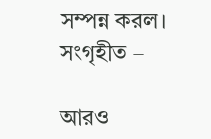সম্পন্ন করল।
সংগৃহীত –

আরও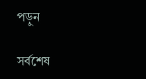পড়ুন

সর্বশেষ